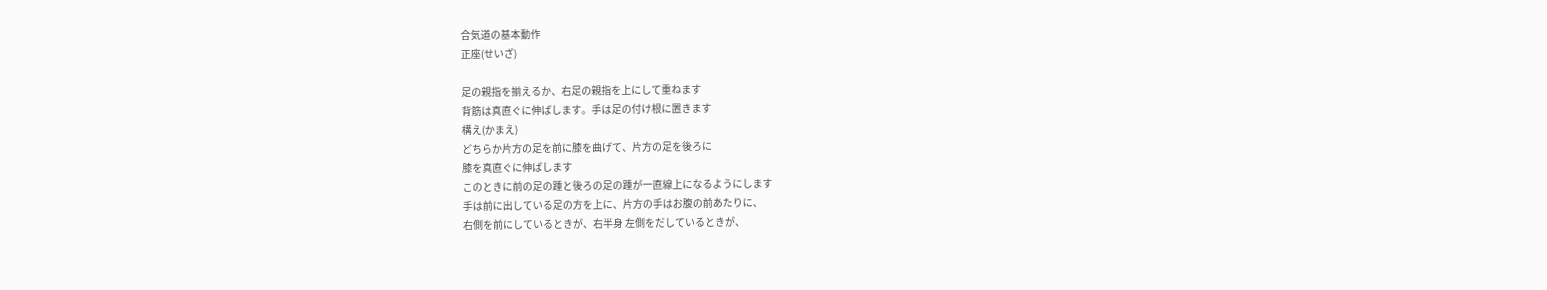合気道の基本動作
正座(せいざ)

足の親指を揃えるか、右足の親指を上にして重ねます
背筋は真直ぐに伸ばします。手は足の付け根に置きます
構え(かまえ)
どちらか片方の足を前に膝を曲げて、片方の足を後ろに
膝を真直ぐに伸ばします
このときに前の足の踵と後ろの足の踵が一直線上になるようにします
手は前に出している足の方を上に、片方の手はお腹の前あたりに、
右側を前にしているときが、右半身 左側をだしているときが、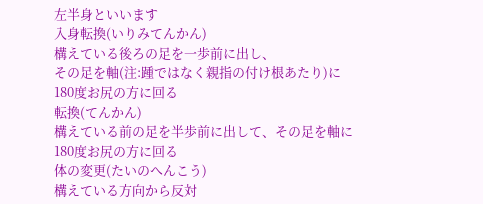左半身といいます
入身転換(いりみてんかん)
構えている後ろの足を一歩前に出し、
その足を軸(注:踵ではなく親指の付け根あたり)に
180度お尻の方に回る
転換(てんかん)
構えている前の足を半歩前に出して、その足を軸に
180度お尻の方に回る
体の変更(たいのへんこう)
構えている方向から反対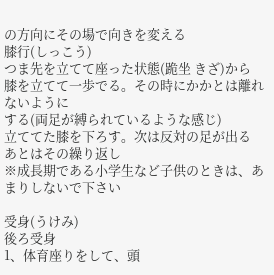の方向にその場で向きを変える
膝行(しっこう)
つま先を立てて座った状態(跪坐 きざ)から
膝を立てて一歩でる。その時にかかとは離れないように
する(両足が縛られているような感じ)
立ててた膝を下ろす。次は反対の足が出る
あとはその繰り返し
※成長期である小学生など子供のときは、あまりしないで下さい

受身(うけみ)
後ろ受身
1、体育座りをして、頭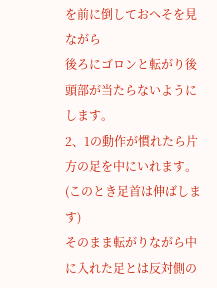を前に倒しておへそを見ながら
後ろにゴロンと転がり後頭部が当たらないようにします。
2、1の動作が慣れたら片方の足を中にいれます。
(このとき足首は伸ばします)
そのまま転がりながら中に入れた足とは反対側の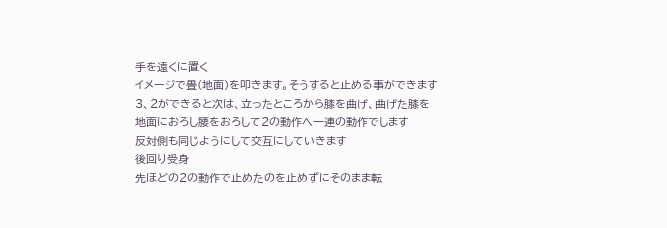手を遠くに置く
イメージで畳(地面)を叩きます。そうすると止める事ができます
3、2ができると次は、立ったところから膝を曲げ、曲げた膝を
地面におろし腰をおろして2の動作へ一連の動作でします
反対側も同じようにして交互にしていきます
後回り受身
先ほどの2の動作で止めたのを止めずにそのまま転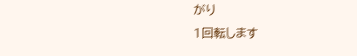がり
1回転します